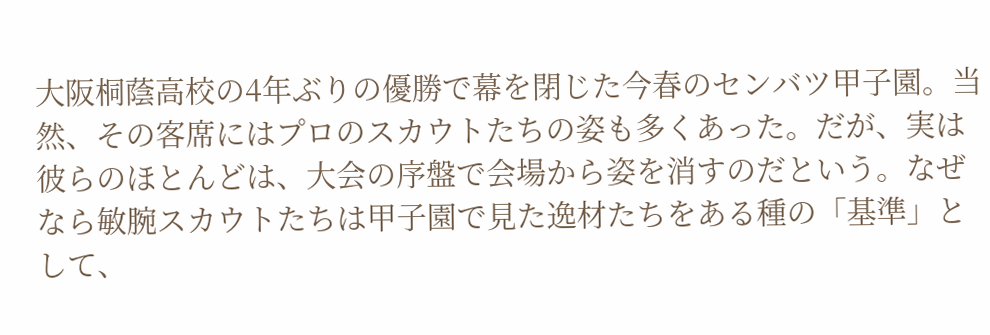大阪桐蔭高校の4年ぶりの優勝で幕を閉じた今春のセンバツ甲子園。当然、その客席にはプロのスカウトたちの姿も多くあった。だが、実は彼らのほとんどは、大会の序盤で会場から姿を消すのだという。なぜなら敏腕スカウトたちは甲子園で見た逸材たちをある種の「基準」として、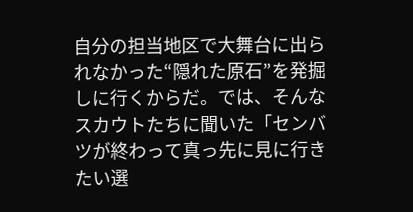自分の担当地区で大舞台に出られなかった“隠れた原石”を発掘しに行くからだ。では、そんなスカウトたちに聞いた「センバツが終わって真っ先に見に行きたい選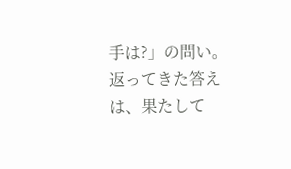手は?」の問い。返ってきた答えは、果たして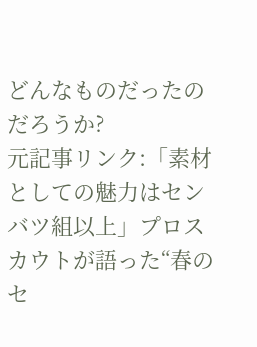どんなものだったのだろうか?
元記事リンク:「素材としての魅力はセンバツ組以上」プロスカウトが語った“春のセ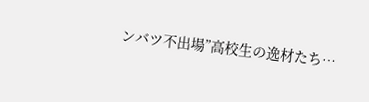ンバツ不出場”高校生の逸材たち…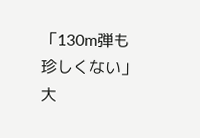「130m弾も珍しくない」大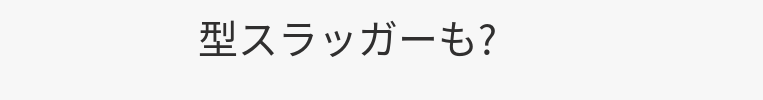型スラッガーも?